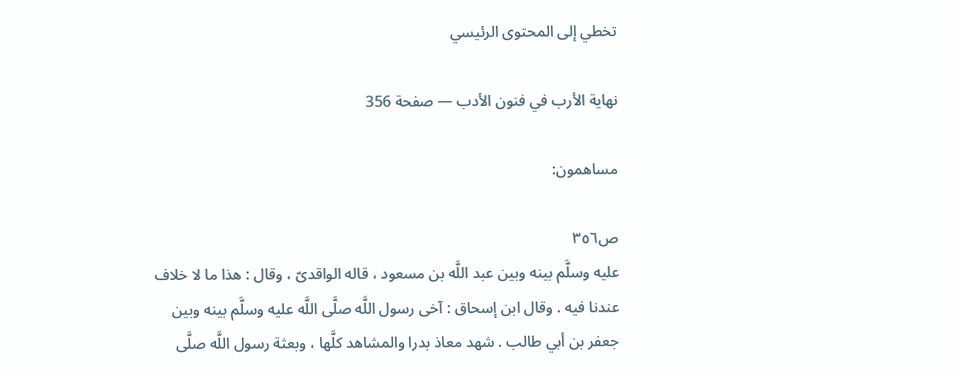تخطي إلى المحتوى الرئيسي

نهاية الأرب في فنون الأدب — صفحة 356

مساهمون:

ص٣٥٦
عليه وسلَّم بينه وبين عبد اللَّه بن مسعود ، قاله الواقدىّ ، وقال : هذا ما لا خلاف عندنا فيه . وقال ابن إسحاق : آخى رسول اللَّه صلَّى اللَّه عليه وسلَّم بينه وبين جعفر بن أبي طالب . شهد معاذ بدرا والمشاهد كلَّها ، وبعثة رسول اللَّه صلَّى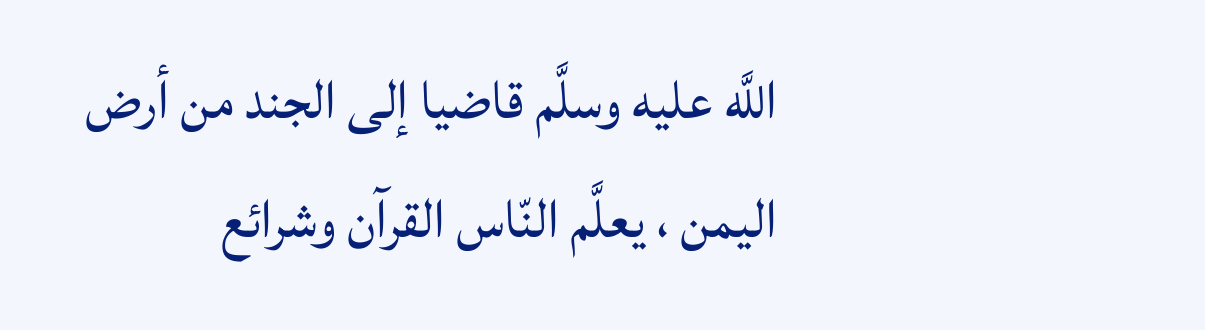اللَّه عليه وسلَّم قاضيا إلى الجند من أرض اليمن ، يعلَّم النّاس القرآن وشرائع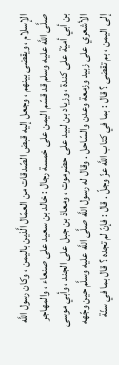الإسلام ، ويقضى بينهم ، وجعل إليه قبض الصّدقات من العمّال الَّذين باليمن ، وكان رسول اللَّه صلَّى اللَّه عليه وسلم قد قسّم اليمن على خمسة رجال : خالد بن سعيد على صنعاء ، والمهاجر بن أبي أميّة على كندة ، وزياد بن لبيد على حضرموت ، ومعاذ بن جبل على الجند ، وأبي موسى الأشعري على زبيد وزمعة وعدن والسّاحل . وقال له رسول اللَّه صلَّى اللَّه عليه وسلَّم حين وجّهه إلى اليمن ، بم تقضى ؟ قال : بما في كتاب اللَّه عزّ وجلّ . قال : فإنّ لم تجده ؟ قال بما في سنّة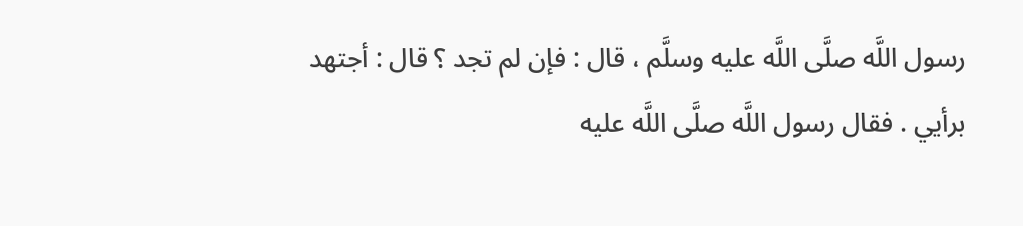رسول اللَّه صلَّى اللَّه عليه وسلَّم ، قال : فإن لم تجد ؟ قال : أجتهد برأيي . فقال رسول اللَّه صلَّى اللَّه عليه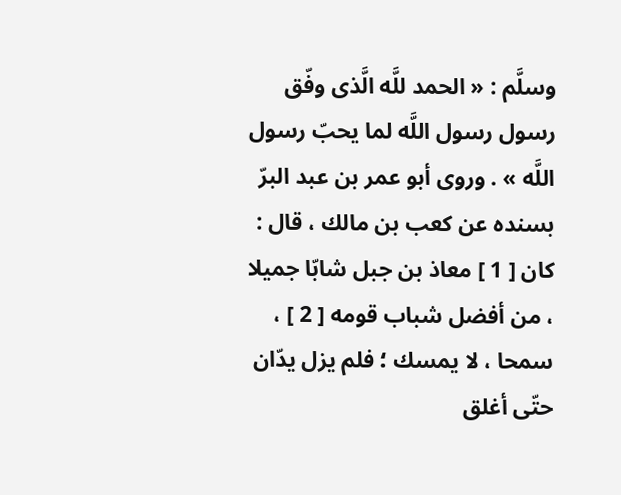وسلَّم : « الحمد للَّه الَّذى وفّق رسول رسول اللَّه لما يحبّ رسول اللَّه » . وروى أبو عمر بن عبد البرّ بسنده عن كعب بن مالك ، قال : كان [ 1 ] معاذ بن جبل شابّا جميلا ، من أفضل شباب قومه [ 2 ] ، سمحا ، لا يمسك ؛ فلم يزل يدّان حتّى أغلق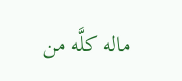ماله كلَّه من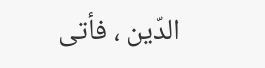الدّين ، فأتى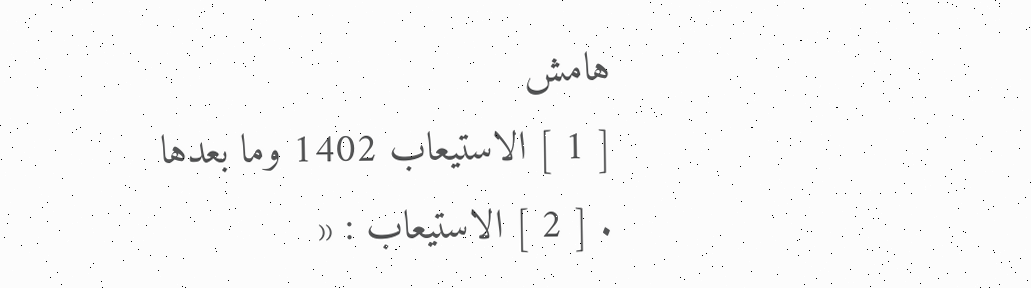هامش
[ 1 ] الاستيعاب 1402 وما بعدها . [ 2 ] الاستيعاب : «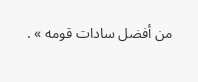من أفضل سادات قومه » .